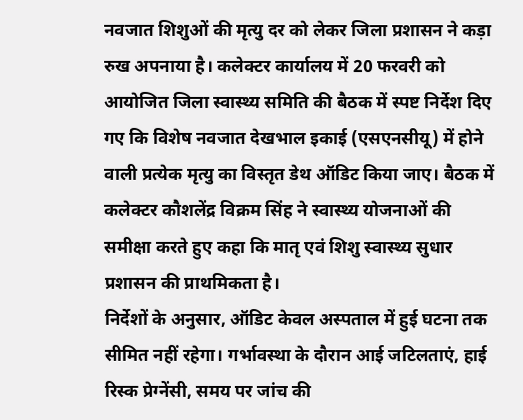नवजात शिशुओं की मृत्यु दर को लेकर जिला प्रशासन ने कड़ा रुख अपनाया है। कलेक्टर कार्यालय में 20 फरवरी को आयोजित जिला स्वास्थ्य समिति की बैठक में स्पष्ट निर्देश दिए गए कि विशेष नवजात देखभाल इकाई (एसएनसीयू) में होने वाली प्रत्येक मृत्यु का विस्तृत डेथ ऑडिट किया जाए। बैठक में कलेक्टर कौशलेंद्र विक्रम सिंह ने स्वास्थ्य योजनाओं की समीक्षा करते हुए कहा कि मातृ एवं शिशु स्वास्थ्य सुधार प्रशासन की प्राथमिकता है।
निर्देशों के अनुसार, ऑडिट केवल अस्पताल में हुई घटना तक सीमित नहीं रहेगा। गर्भावस्था के दौरान आई जटिलताएं, हाई रिस्क प्रेग्नेंसी, समय पर जांच की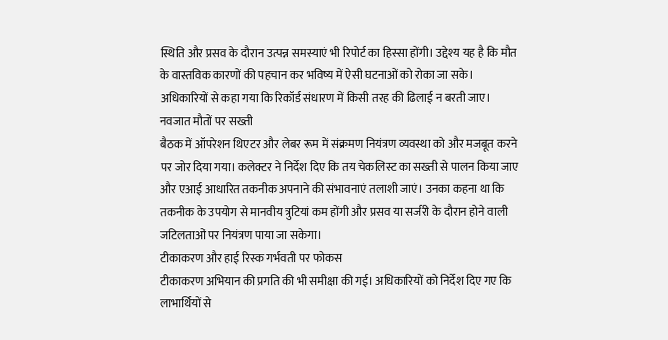स्थिति और प्रसव के दौरान उत्पन्न समस्याएं भी रिपोर्ट का हिस्सा होंगी। उद्देश्य यह है कि मौत के वास्तविक कारणों की पहचान कर भविष्य में ऐसी घटनाओं को रोका जा सके। अधिकारियों से कहा गया कि रिकॉर्ड संधारण में किसी तरह की ढिलाई न बरती जाए।
नवजात मौतों पर सख्ती
बैठक में ऑपरेशन थिएटर और लेबर रूम में संक्रमण नियंत्रण व्यवस्था को और मजबूत करने पर जोर दिया गया। कलेक्टर ने निर्देश दिए कि तय चेकलिस्ट का सख्ती से पालन किया जाए और एआई आधारित तकनीक अपनाने की संभावनाएं तलाशी जाएं। उनका कहना था कि तकनीक के उपयोग से मानवीय त्रुटियां कम होंगी और प्रसव या सर्जरी के दौरान होने वाली जटिलताओं पर नियंत्रण पाया जा सकेगा।
टीकाकरण और हाई रिस्क गर्भवती पर फोकस
टीकाकरण अभियान की प्रगति की भी समीक्षा की गई। अधिकारियों को निर्देश दिए गए कि लाभार्थियों से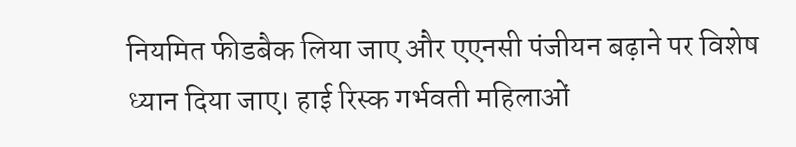नियमित फीडबैक लिया जाए और एएनसी पंजीयन बढ़ाने पर विशेष ध्यान दिया जाए। हाई रिस्क गर्भवती महिलाओं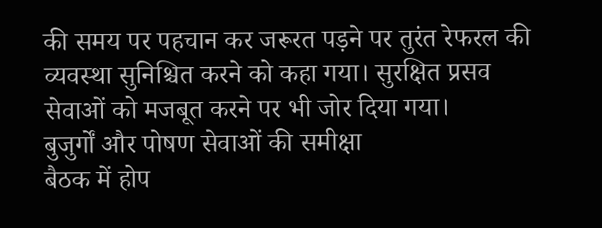की समय पर पहचान कर जरूरत पड़ने पर तुरंत रेफरल की व्यवस्था सुनिश्चित करने को कहा गया। सुरक्षित प्रसव सेवाओं को मजबूत करने पर भी जोर दिया गया।
बुजुर्गों और पोषण सेवाओं की समीक्षा
बैठक में होप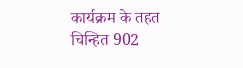कार्यक्रम के तहत चिन्हित 902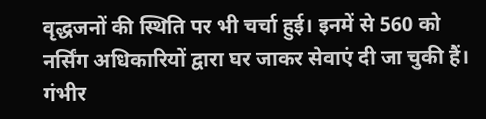वृद्धजनों की स्थिति पर भी चर्चा हुई। इनमें से 560 को नर्सिंग अधिकारियों द्वारा घर जाकर सेवाएं दी जा चुकी हैं। गंभीर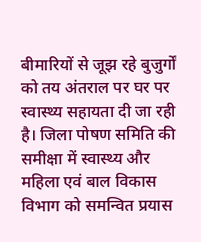बीमारियों से जूझ रहे बुजुर्गों को तय अंतराल पर घर पर स्वास्थ्य सहायता दी जा रही है। जिला पोषण समिति की समीक्षा में स्वास्थ्य और महिला एवं बाल विकास विभाग को समन्वित प्रयास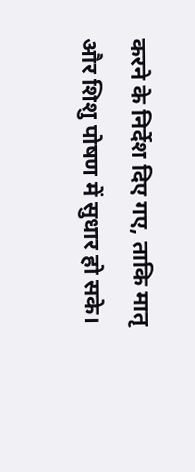करने के निर्देश दिए गए, ताकि मातृ और शिशु पोषण में सुधार हो सके।